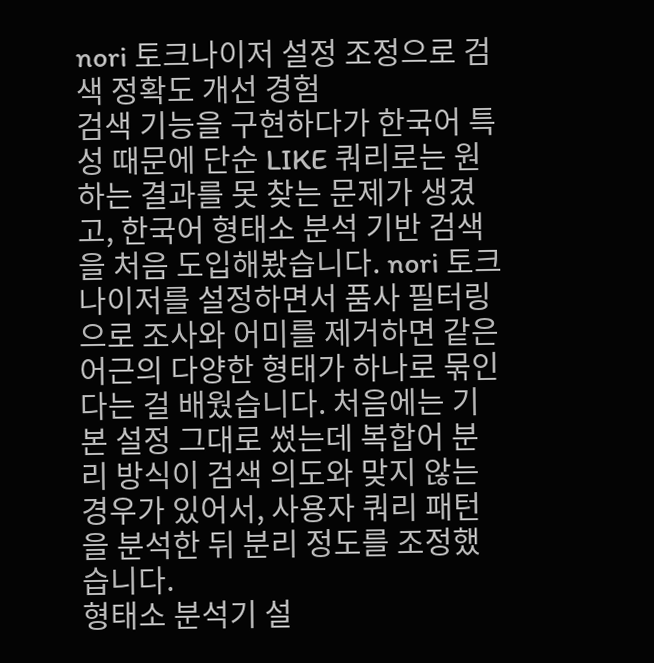nori 토크나이저 설정 조정으로 검색 정확도 개선 경험
검색 기능을 구현하다가 한국어 특성 때문에 단순 LIKE 쿼리로는 원하는 결과를 못 찾는 문제가 생겼고, 한국어 형태소 분석 기반 검색을 처음 도입해봤습니다. nori 토크나이저를 설정하면서 품사 필터링으로 조사와 어미를 제거하면 같은 어근의 다양한 형태가 하나로 묶인다는 걸 배웠습니다. 처음에는 기본 설정 그대로 썼는데 복합어 분리 방식이 검색 의도와 맞지 않는 경우가 있어서, 사용자 쿼리 패턴을 분석한 뒤 분리 정도를 조정했습니다.
형태소 분석기 설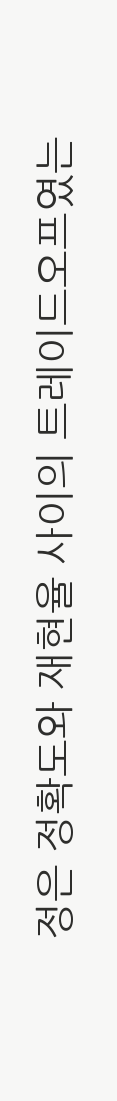정은 정확도와 재현율 사이의 트레이드오프였는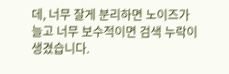데, 너무 잘게 분리하면 노이즈가 늘고 너무 보수적이면 검색 누락이 생겼습니다.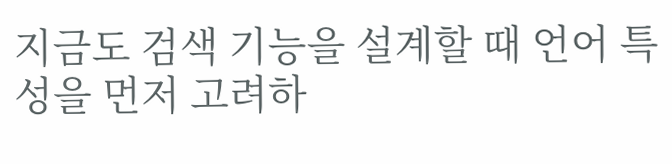지금도 검색 기능을 설계할 때 언어 특성을 먼저 고려하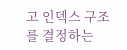고 인덱스 구조를 결정하는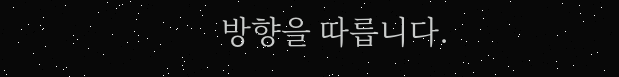방향을 따릅니다.